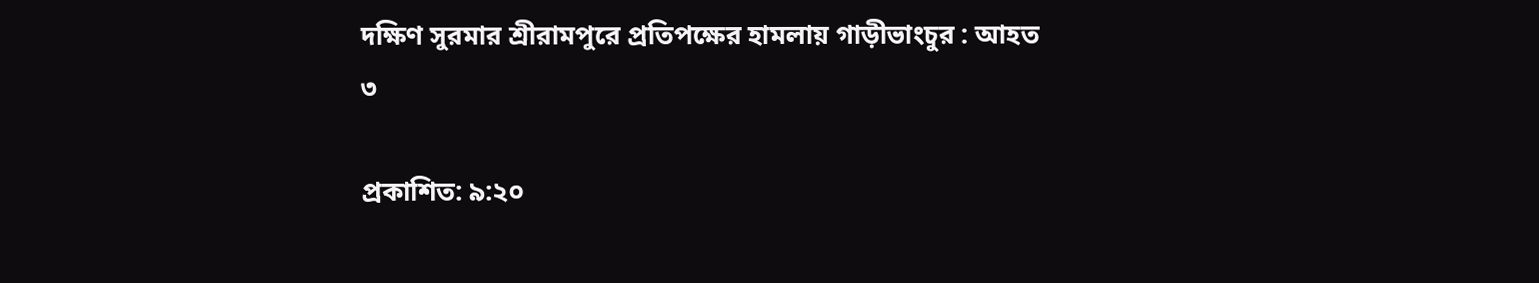দক্ষিণ সুরমার শ্রীরামপুরে প্রতিপক্ষের হামলায় গাড়ীভাংচুর : আহত ৩

প্রকাশিত: ৯:২০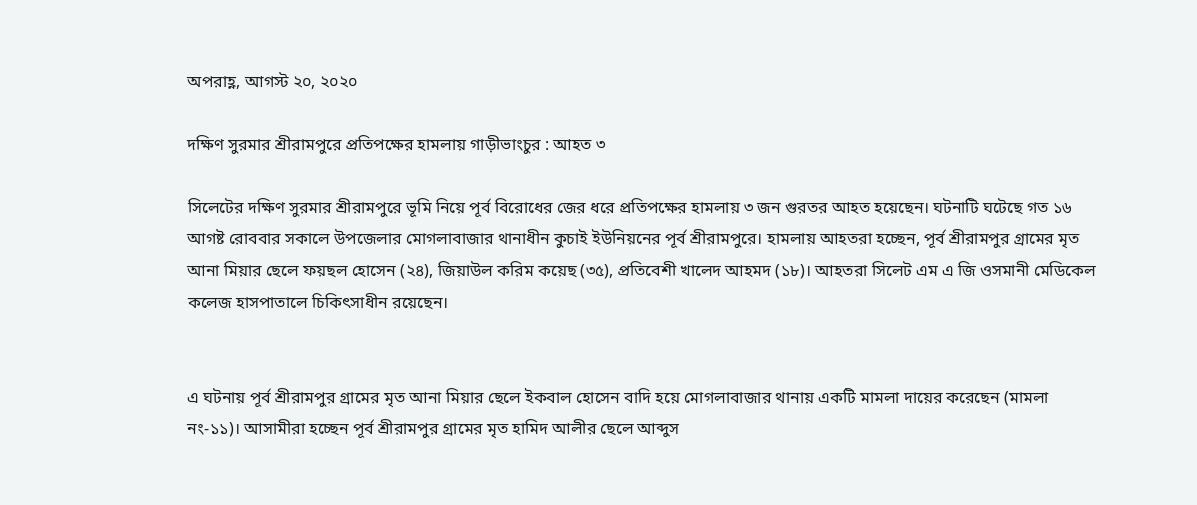অপরাহ্ণ, আগস্ট ২০, ২০২০

দক্ষিণ সুরমার শ্রীরামপুরে প্রতিপক্ষের হামলায় গাড়ীভাংচুর : আহত ৩

সিলেটের দক্ষিণ সুরমার শ্রীরামপুরে ভূমি নিয়ে পূর্ব বিরোধের জের ধরে প্রতিপক্ষের হামলায় ৩ জন গুরতর আহত হয়েছেন। ঘটনাটি ঘটেছে গত ১৬ আগষ্ট রোববার সকালে উপজেলার মোগলাবাজার থানাধীন কুচাই ইউনিয়নের পূর্ব শ্রীরামপুরে। হামলায় আহতরা হচ্ছেন, পূর্ব শ্রীরামপুর গ্রামের মৃত আনা মিয়ার ছেলে ফয়ছল হোসেন (২৪), জিয়াউল করিম কয়েছ (৩৫), প্রতিবেশী খালেদ আহমদ (১৮)। আহতরা সিলেট এম এ জি ওসমানী মেডিকেল কলেজ হাসপাতালে চিকিৎসাধীন রয়েছেন।


এ ঘটনায় পূর্ব শ্রীরামপুর গ্রামের মৃত আনা মিয়ার ছেলে ইকবাল হোসেন বাদি হয়ে মোগলাবাজার থানায় একটি মামলা দায়ের করেছেন (মামলা নং-১১)। আসামীরা হচ্ছেন পূর্ব শ্রীরামপুর গ্রামের মৃত হামিদ আলীর ছেলে আব্দুস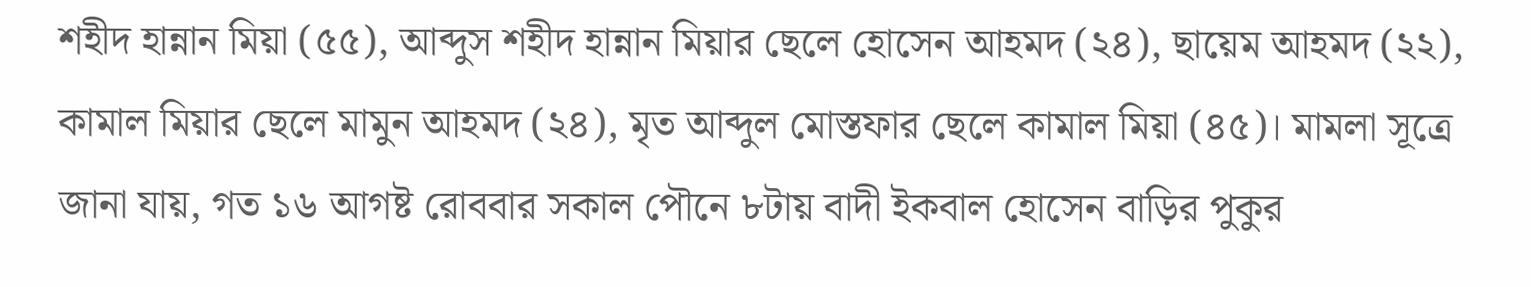শহীদ হান্নান মিয়া (৫৫), আব্দুস শহীদ হান্নান মিয়ার ছেলে হোসেন আহমদ (২৪), ছায়েম আহমদ (২২), কামাল মিয়ার ছেলে মামুন আহমদ (২৪), মৃত আব্দুল মোস্তফার ছেলে কামাল মিয়া (৪৫)। মামলা সূত্রে জানা যায়, গত ১৬ আগষ্ট রোববার সকাল পৌনে ৮টায় বাদী ইকবাল হোসেন বাড়ির পুকুর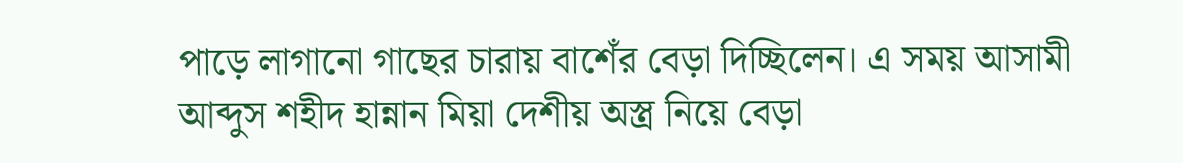পাড়ে লাগানো গাছের চারায় বাশেঁর বেড়া দিচ্ছিলেন। এ সময় আসামী আব্দুস শহীদ হান্নান মিয়া দেশীয় অস্ত্র নিয়ে বেড়া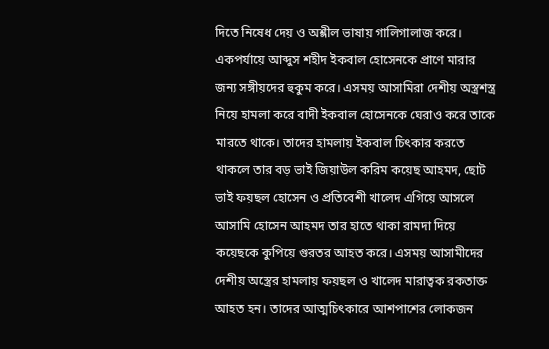দিতে নিষেধ দেয় ও অশ্লীল ভাষায় গালিগালাজ করে। একপর্যায়ে আব্দুস শহীদ ইকবাল হোসেনকে প্রাণে মারার জন্য সঙ্গীয়দের হুকুম করে। এসময় আসামিরা দেশীয় অস্ত্রশস্ত্র নিয়ে হামলা করে বাদী ইকবাল হোসেনকে ঘেরাও করে তাকে মারতে থাকে। তাদের হামলায় ইকবাল চিৎকার করতে থাকলে তার বড় ভাই জিয়াউল করিম কয়েছ আহমদ, ছোট ভাই ফয়ছল হোসেন ও প্রতিবেশী খালেদ এগিয়ে আসলে আসামি হোসেন আহমদ তার হাতে থাকা রামদা দিয়ে কয়েছকে কুপিয়ে গুরতর আহত করে। এসময় আসামীদের দেশীয় অস্ত্রের হামলায় ফয়ছল ও খালেদ মারাত্বক রকতাক্ত আহত হন। তাদের আত্মচিৎকারে আশপাশের লোকজন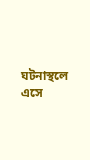ঘটনাস্থলে এসে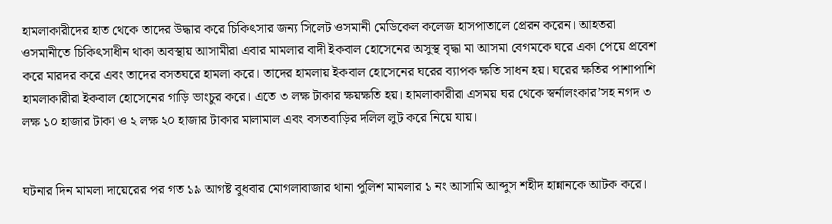হামলাকারীদের হাত থেকে তাদের উদ্ধার করে চিকিৎসার জন্য সিলেট ওসমানী মেডিকেল কলেজ হাসপাতালে প্রেরন করেন। আহতরা ওসমানীতে চিকিৎসাধীন থাকা অবস্থায় আসামীরা এবার মামলার বাদী ইকবাল হোসেনের অসুস্থ বৃদ্ধা মা আসমা বেগমকে ঘরে একা পেয়ে প্রবেশ করে মারদর করে এবং তাদের বসতঘরে হামলা করে। তাদের হামলায় ইকবাল হোসেনের ঘরের ব্যাপক ক্ষতি সাধন হয়। ঘরের ক্ষতির পাশাপাশি হামলাকারীরা ইকবাল হোসেনের গাড়ি ভাংচুর করে। এতে ৩ লক্ষ টাকার ক্ষয়ক্ষতি হয়। হামলাকারীরা এসময় ঘর থেকে স্বর্নালংকার’সহ নগদ ৩ লক্ষ ১০ হাজার টাকা ও ২ লক্ষ ২০ হাজার টাকার মালামাল এবং বসতবাড়ির দলিল লুট করে নিয়ে যায়।


ঘটনার দিন মামলা দায়েরের পর গত ১৯ আগষ্ট বুধবার মোগলাবাজার থানা পুলিশ মামলার ১ নং আসামি আব্দুস শহীদ হান্নানকে আটক করে।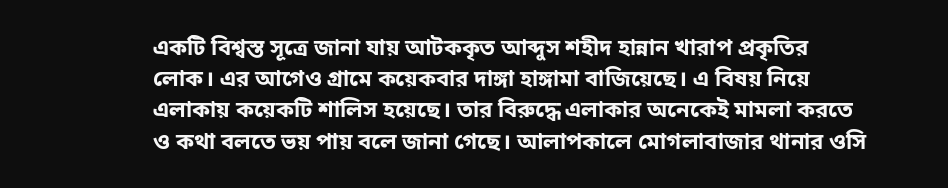একটি বিশ্বস্ত সূত্রে জানা যায় আটককৃত আব্দুস শহীদ হান্নান খারাপ প্রকৃতির লোক। এর আগেও গ্রামে কয়েকবার দাঙ্গা হাঙ্গামা বাজিয়েছে। এ বিষয় নিয়ে এলাকায় কয়েকটি শালিস হয়েছে। তার বিরুদ্ধে এলাকার অনেকেই মামলা করতে ও কথা বলতে ভয় পায় বলে জানা গেছে। আলাপকালে মোগলাবাজার থানার ওসি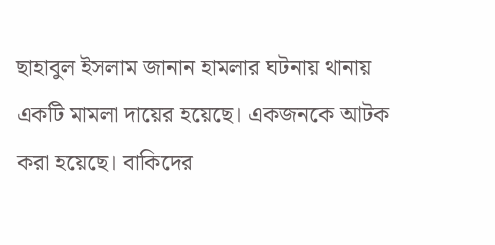ছাহাবুল ইসলাম জানান হামলার ঘটনায় থানায় একটি মামলা দায়ের হয়েছে। একজনকে আটক করা হয়েছে। বাকিদের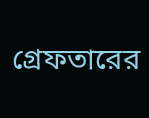গ্রেফতারের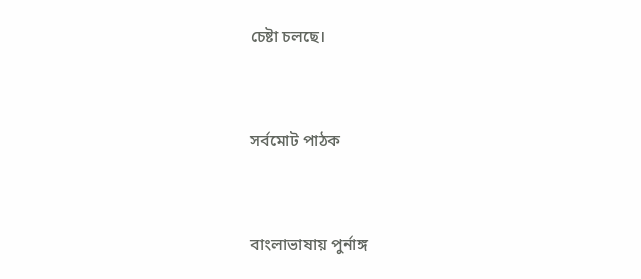চেষ্টা চলছে।


সর্বমোট পাঠক


বাংলাভাষায় পুর্নাঙ্গ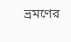ভ্রমণের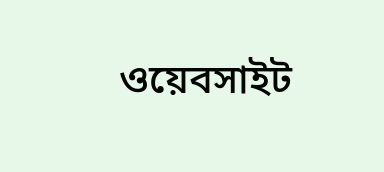ওয়েবসাইট